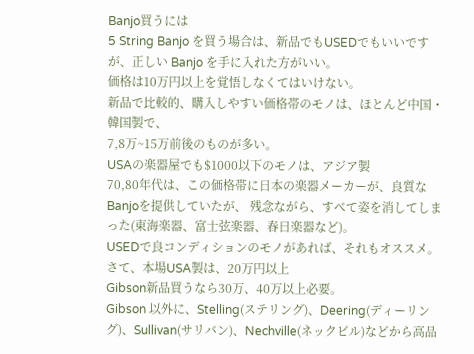Banjo買うには
5 String Banjo を買う場合は、新品でもUSEDでもいいですが、正しい Banjo を手に入れた方がいい。
価格は10万円以上を覚悟しなくてはいけない。
新品で比較的、購入しやすい価格帯のモノは、ほとんど中国・韓国製で、
7,8万~15万前後のものが多い。
USAの楽器屋でも$1000以下のモノは、アジア製
70,80年代は、この価格帯に日本の楽器メーカーが、良質なBanjoを提供していたが、 残念ながら、すべて姿を消してしまった(東海楽器、富士弦楽器、春日楽器など)。
USEDで良コンディションのモノがあれば、それもオススメ。
さて、本場USA製は、20万円以上
Gibson新品買うなら30万、40万以上必要。
Gibson 以外に、Stelling(ステリング)、Deering(ディーリング)、Sullivan(サリバン)、Nechville(ネックビル)などから高品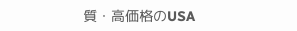質・高価格のUSA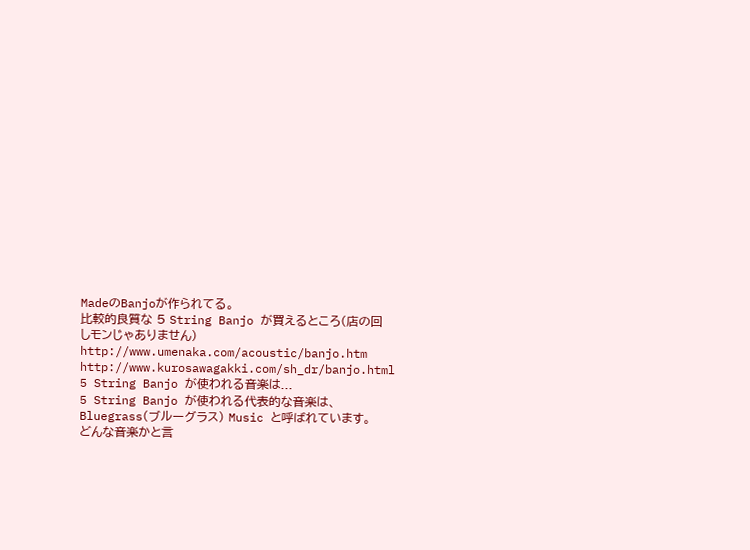MadeのBanjoが作られてる。
比較的良質な 5 String Banjo が買えるところ(店の回しモンじゃありません)
http://www.umenaka.com/acoustic/banjo.htm
http://www.kurosawagakki.com/sh_dr/banjo.html
5 String Banjo が使われる音楽は...
5 String Banjo が使われる代表的な音楽は、Bluegrass(ブルーグラス) Music と呼ばれています。
どんな音楽かと言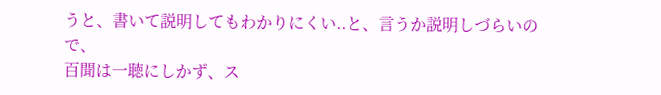うと、書いて説明してもわかりにくい..と、言うか説明しづらいので、
百聞は一聴にしかず、ス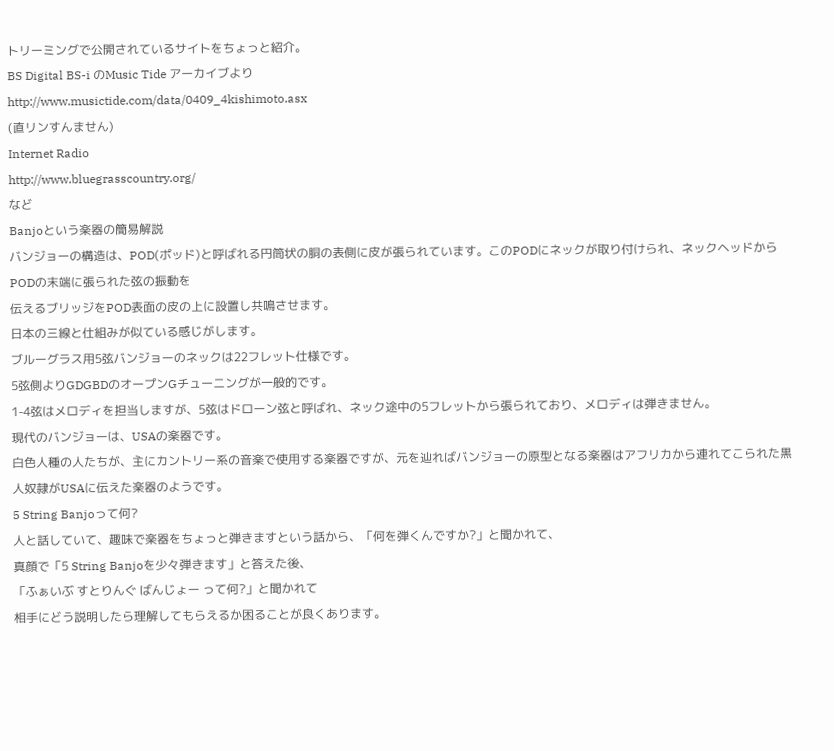トリーミングで公開されているサイトをちょっと紹介。
BS Digital BS-i のMusic Tide アーカイブより
http://www.musictide.com/data/0409_4kishimoto.asx
(直リンすんません)
Internet Radio
http://www.bluegrasscountry.org/
など
Banjoという楽器の簡易解説
バンジョーの構造は、POD(ポッド)と呼ばれる円筒状の胴の表側に皮が張られています。このPODにネックが取り付けられ、ネックヘッドからPODの末端に張られた弦の振動を
伝えるブリッジをPOD表面の皮の上に設置し共鳴させます。
日本の三線と仕組みが似ている感じがします。
ブルーグラス用5弦バンジョーのネックは22フレット仕様です。
5弦側よりGDGBDのオープンGチューニングが一般的です。
1-4弦はメロディを担当しますが、5弦はドローン弦と呼ばれ、ネック途中の5フレットから張られており、メロディは弾きません。
現代のバンジョーは、USAの楽器です。
白色人種の人たちが、主にカントリー系の音楽で使用する楽器ですが、元を辿ればバンジョーの原型となる楽器はアフリカから連れてこられた黒人奴隷がUSAに伝えた楽器のようです。
5 String Banjoって何?
人と話していて、趣味で楽器をちょっと弾きますという話から、「何を弾くんですか?」と聞かれて、
真顔で「5 String Banjoを少々弾きます」と答えた後、
「ふぁいぶ すとりんぐ ばんじょー って何?」と聞かれて
相手にどう説明したら理解してもらえるか困ることが良くあります。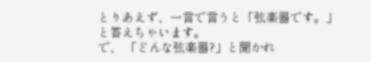とりあえず、一言で言うと「弦楽器です。」 と答えちゃいます。
で、 「どんな弦楽器?」と聞かれ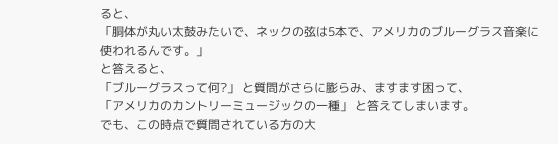ると、
「胴体が丸い太鼓みたいで、ネックの弦は5本で、アメリカのブルーグラス音楽に使われるんです。」
と答えると、
「ブルーグラスって何?」 と質問がさらに膨らみ、ますます困って、
「アメリカのカントリーミュージックの一種」 と答えてしまいます。
でも、この時点で質問されている方の大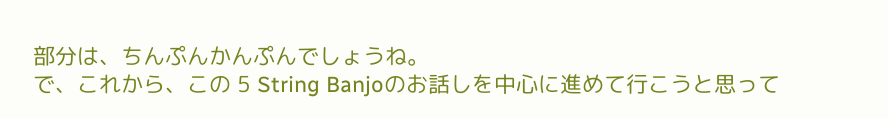部分は、ちんぷんかんぷんでしょうね。
で、これから、この 5 String Banjoのお話しを中心に進めて行こうと思って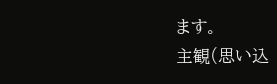ます。
主観(思い込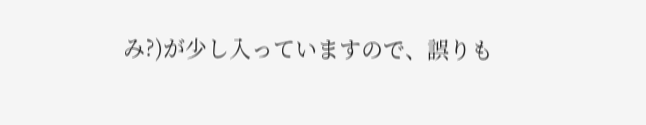み?)が少し入っていますので、誤りも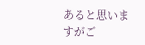あると思いますがご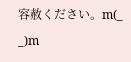容赦ください。m(_ _)m